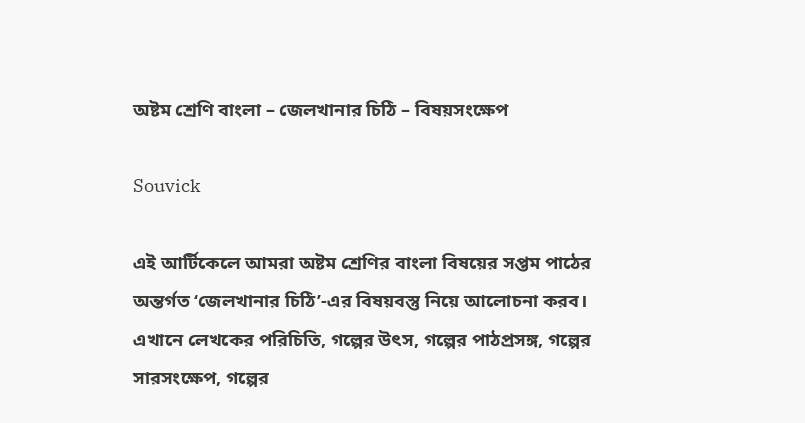অষ্টম শ্রেণি বাংলা – জেলখানার চিঠি – বিষয়সংক্ষেপ

Souvick

এই আর্টিকেলে আমরা অষ্টম শ্রেণির বাংলা বিষয়ের সপ্তম পাঠের অন্তর্গত ‘জেলখানার চিঠি’-এর বিষয়বস্তু নিয়ে আলোচনা করব। এখানে লেখকের পরিচিতি, গল্পের উৎস, গল্পের পাঠপ্রসঙ্গ, গল্পের সারসংক্ষেপ, গল্পের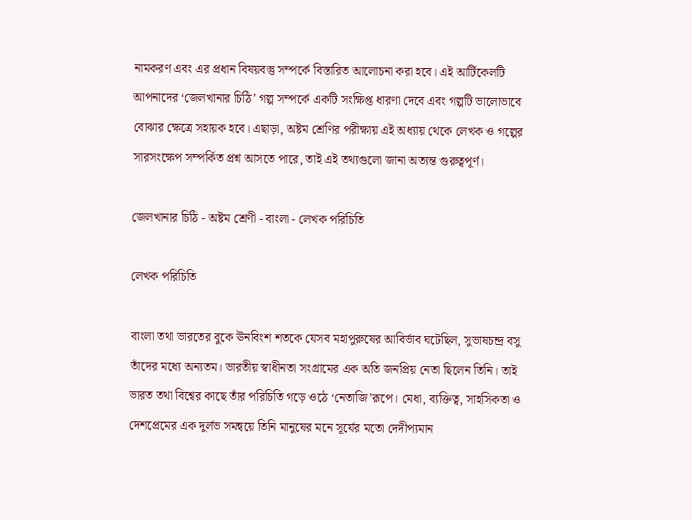নামকরণ এবং এর প্রধান বিষয়বস্তু সম্পর্কে বিস্তারিত আলোচনা করা হবে। এই আর্টিকেলটি আপনাদের ‘জেলখানার চিঠি’ গল্প সম্পর্কে একটি সংক্ষিপ্ত ধারণা দেবে এবং গল্পটি ভালোভাবে বোঝার ক্ষেত্রে সহায়ক হবে। এছাড়া, অষ্টম শ্রেণির পরীক্ষায় এই অধ্যায় থেকে লেখক ও গল্পের সারসংক্ষেপ সম্পর্কিত প্রশ্ন আসতে পারে, তাই এই তথ্যগুলো জানা অত্যন্ত গুরুত্বপূর্ণ।

জেলখানার চিঠি - অষ্টম শ্রেণী - বাংলা - লেখক পরিচিতি

লেখক পরিচিতি

বাংলা তথা ভারতের বুকে ঊনবিংশ শতকে যেসব মহাপুরুষের আবির্ভাব ঘটেছিল, সুভাষচন্দ্র বসু তাঁদের মধ্যে অন্যতম। ভারতীয় স্বাধীনতা সংগ্রামের এক অতি জনপ্রিয় নেতা ছিলেন তিনি। তাই ভারত তথা বিশ্বের কাছে তাঁর পরিচিতি গড়ে ওঠে ‘নেতাজি’রূপে। মেধা, ব্যক্তিত্ব, সাহসিকতা ও দেশপ্রেমের এক দুর্লভ সমন্বয়ে তিনি মানুষের মনে সূর্যের মতো দেদীপ্যমান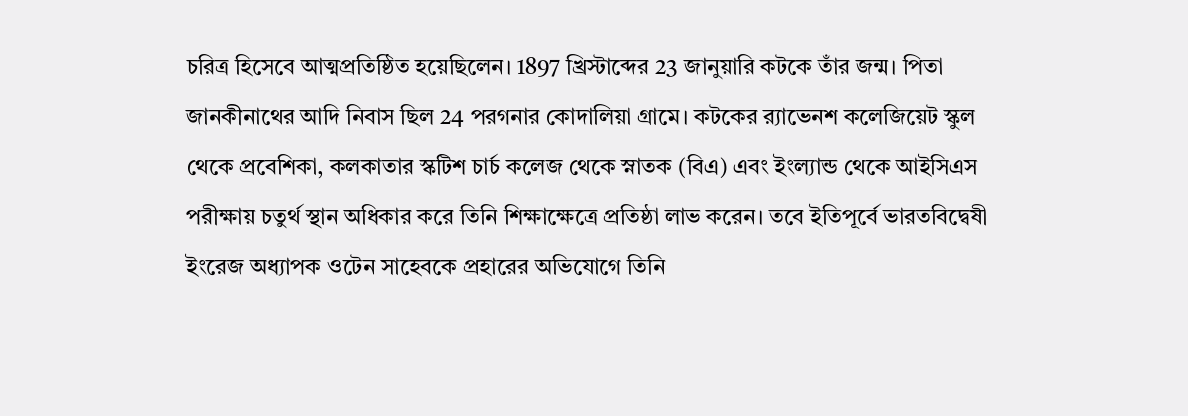চরিত্র হিসেবে আত্মপ্রতিষ্ঠিত হয়েছিলেন। 1897 খ্রিস্টাব্দের 23 জানুয়ারি কটকে তাঁর জন্ম। পিতা জানকীনাথের আদি নিবাস ছিল 24 পরগনার কোদালিয়া গ্রামে। কটকের র‍্যাভেনশ কলেজিয়েট স্কুল থেকে প্রবেশিকা, কলকাতার স্কটিশ চার্চ কলেজ থেকে স্নাতক (বিএ) এবং ইংল্যান্ড থেকে আইসিএস পরীক্ষায় চতুর্থ স্থান অধিকার করে তিনি শিক্ষাক্ষেত্রে প্রতিষ্ঠা লাভ করেন। তবে ইতিপূর্বে ভারতবিদ্বেষী ইংরেজ অধ্যাপক ওটেন সাহেবকে প্রহারের অভিযোগে তিনি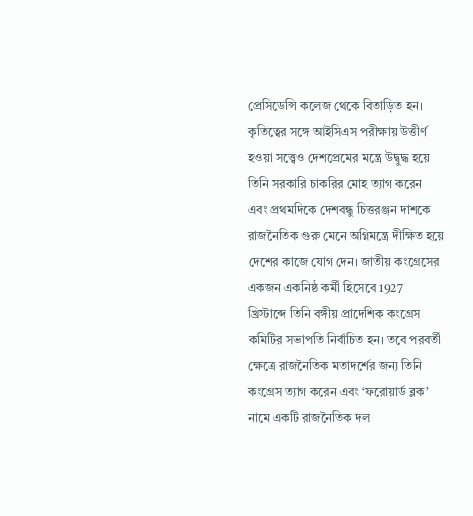প্রেসিডেন্সি কলেজ থেকে বিতাড়িত হন। কৃতিত্বের সঙ্গে আইসিএস পরীক্ষায় উত্তীর্ণ হওয়া সত্ত্বেও দেশপ্রেমের মন্ত্রে উদ্বুদ্ধ হয়ে তিনি সরকারি চাকরির মোহ ত্যাগ করেন এবং প্রথমদিকে দেশবন্ধু চিত্তরঞ্জন দাশকে রাজনৈতিক গুরু মেনে অগ্নিমন্ত্রে দীক্ষিত হয়ে দেশের কাজে যোগ দেন। জাতীয় কংগ্রেসের একজন একনিষ্ঠ কর্মী হিসেবে 1927 খ্রিস্টাব্দে তিনি বঙ্গীয় প্রাদেশিক কংগ্রেস কমিটির সভাপতি নির্বাচিত হন। তবে পরবর্তী ক্ষেত্রে রাজনৈতিক মতাদর্শের জন্য তিনি কংগ্রেস ত্যাগ করেন এবং ‘ফরোয়ার্ড ব্লক’ নামে একটি রাজনৈতিক দল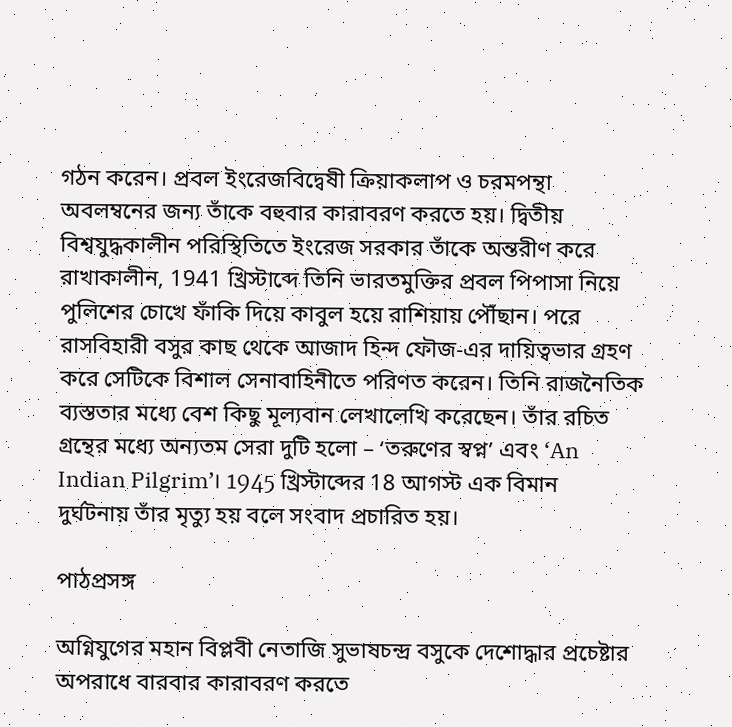গঠন করেন। প্রবল ইংরেজবিদ্বেষী ক্রিয়াকলাপ ও চরমপন্থা অবলম্বনের জন্য তাঁকে বহুবার কারাবরণ করতে হয়। দ্বিতীয় বিশ্বযুদ্ধকালীন পরিস্থিতিতে ইংরেজ সরকার তাঁকে অন্তরীণ করে রাখাকালীন, 1941 খ্রিস্টাব্দে তিনি ভারতমুক্তির প্রবল পিপাসা নিয়ে পুলিশের চোখে ফাঁকি দিয়ে কাবুল হয়ে রাশিয়ায় পৌঁছান। পরে রাসবিহারী বসুর কাছ থেকে আজাদ হিন্দ ফৌজ-এর দায়িত্বভার গ্রহণ করে সেটিকে বিশাল সেনাবাহিনীতে পরিণত করেন। তিনি রাজনৈতিক ব্যস্ততার মধ্যে বেশ কিছু মূল্যবান লেখালেখি করেছেন। তাঁর রচিত গ্রন্থের মধ্যে অন্যতম সেরা দুটি হলো – ‘তরুণের স্বপ্ন’ এবং ‘An Indian Pilgrim’। 1945 খ্রিস্টাব্দের 18 আগস্ট এক বিমান দুর্ঘটনায় তাঁর মৃত্যু হয় বলে সংবাদ প্রচারিত হয়।

পাঠপ্রসঙ্গ

অগ্নিযুগের মহান বিপ্লবী নেতাজি সুভাষচন্দ্র বসুকে দেশোদ্ধার প্রচেষ্টার অপরাধে বারবার কারাবরণ করতে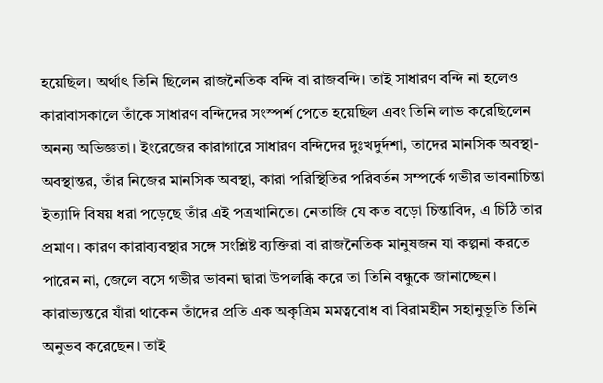হয়েছিল। অর্থাৎ তিনি ছিলেন রাজনৈতিক বন্দি বা রাজবন্দি। তাই সাধারণ বন্দি না হলেও কারাবাসকালে তাঁকে সাধারণ বন্দিদের সংস্পর্শ পেতে হয়েছিল এবং তিনি লাভ করেছিলেন অনন্য অভিজ্ঞতা। ইংরেজের কারাগারে সাধারণ বন্দিদের দুঃখদুর্দশা, তাদের মানসিক অবস্থা-অবস্থান্তর, তাঁর নিজের মানসিক অবস্থা, কারা পরিস্থিতির পরিবর্তন সম্পর্কে গভীর ভাবনাচিন্তা ইত্যাদি বিষয় ধরা পড়েছে তাঁর এই পত্রখানিতে। নেতাজি যে কত বড়ো চিন্তাবিদ, এ চিঠি তার প্রমাণ। কারণ কারাব্যবস্থার সঙ্গে সংশ্লিষ্ট ব্যক্তিরা বা রাজনৈতিক মানুষজন যা কল্পনা করতে পারেন না, জেলে বসে গভীর ভাবনা দ্বারা উপলব্ধি করে তা তিনি বন্ধুকে জানাচ্ছেন। কারাভ্যন্তরে যাঁরা থাকেন তাঁদের প্রতি এক অকৃত্রিম মমত্ববোধ বা বিরামহীন সহানুভূতি তিনি অনুভব করেছেন। তাই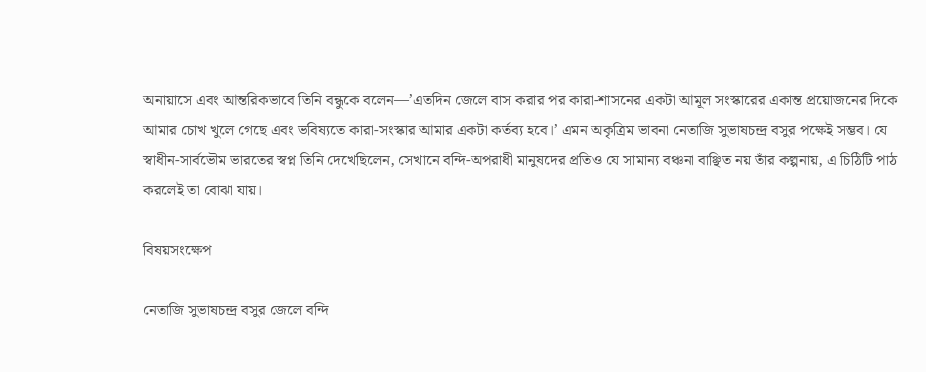অনায়াসে এবং আন্তরিকভাবে তিনি বন্ধুকে বলেন—’এতদিন জেলে বাস করার পর কারা-শাসনের একটা আমূল সংস্কারের একান্ত প্রয়োজনের দিকে আমার চোখ খুলে গেছে এবং ভবিষ্যতে কারা-সংস্কার আমার একটা কর্তব্য হবে।’ এমন অকৃত্রিম ভাবনা নেতাজি সুভাষচন্দ্র বসুর পক্ষেই সম্ভব। যে স্বাধীন-সার্বভৌম ভারতের স্বপ্ন তিনি দেখেছিলেন, সেখানে বন্দি-অপরাধী মানুষদের প্রতিও যে সামান্য বঞ্চনা বাঞ্ছিত নয় তাঁর কল্পনায়, এ চিঠিটি পাঠ করলেই তা বোঝা যায়।

বিষয়সংক্ষেপ

নেতাজি সুভাষচন্দ্র বসুর জেলে বন্দি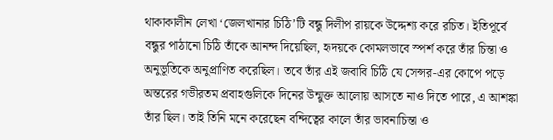থাকাকালীন লেখা ‘জেলখানার চিঠি’টি বন্ধু দিলীপ রায়কে উদ্দেশ্য করে রচিত। ইতিপূর্বে বন্ধুর পাঠানো চিঠি তাঁকে আনন্দ দিয়েছিল, হৃদয়কে কোমলভাবে স্পর্শ করে তাঁর চিন্তা ও অনুভূতিকে অনুপ্রাণিত করেছিল। তবে তাঁর এই জবাবি চিঠি যে সেন্সর-এর কোপে পড়ে অন্তরের গভীরতম প্রবাহগুলিকে দিনের উন্মুক্ত আলোয় আসতে নাও দিতে পারে, এ আশঙ্কা তাঁর ছিল। তাই তিনি মনে করেছেন বন্দিত্বের কালে তাঁর ভাবনাচিন্তা ও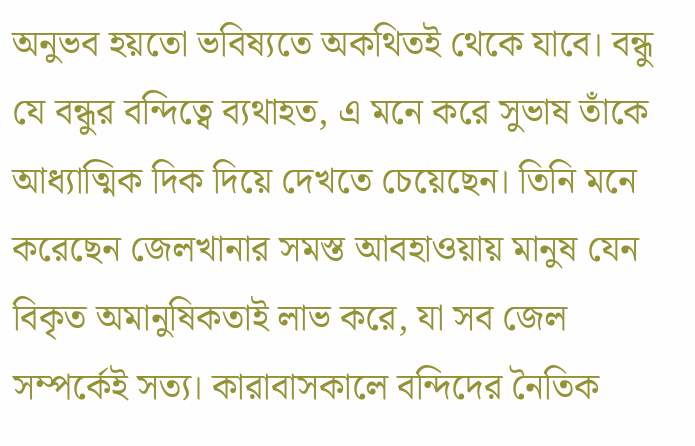অনুভব হয়তো ভবিষ্যতে অকথিতই থেকে যাবে। বন্ধু যে বন্ধুর বন্দিত্বে ব্যথাহত, এ মনে করে সুভাষ তাঁকে আধ্যাত্মিক দিক দিয়ে দেখতে চেয়েছেন। তিনি মনে করেছেন জেলখানার সমস্ত আবহাওয়ায় মানুষ যেন বিকৃত অমানুষিকতাই লাভ করে, যা সব জেল সম্পর্কেই সত্য। কারাবাসকালে বন্দিদের নৈতিক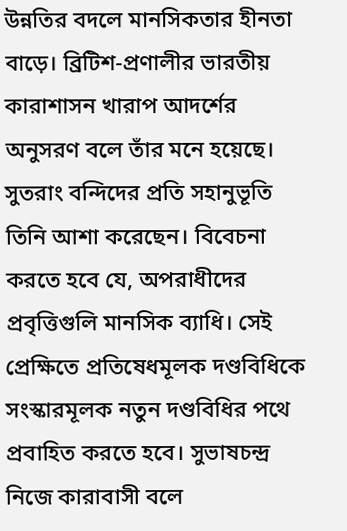উন্নতির বদলে মানসিকতার হীনতা বাড়ে। ব্রিটিশ-প্রণালীর ভারতীয় কারাশাসন খারাপ আদর্শের অনুসরণ বলে তাঁর মনে হয়েছে। সুতরাং বন্দিদের প্রতি সহানুভূতি তিনি আশা করেছেন। বিবেচনা করতে হবে যে, অপরাধীদের প্রবৃত্তিগুলি মানসিক ব্যাধি। সেই প্রেক্ষিতে প্রতিষেধমূলক দণ্ডবিধিকে সংস্কারমূলক নতুন দণ্ডবিধির পথে প্রবাহিত করতে হবে। সুভাষচন্দ্র নিজে কারাবাসী বলে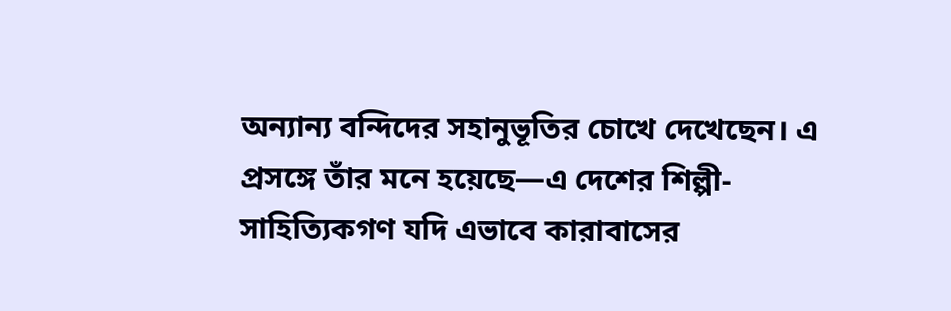অন্যান্য বন্দিদের সহানুভূতির চোখে দেখেছেন। এ প্রসঙ্গে তাঁর মনে হয়েছে—এ দেশের শিল্পী-সাহিত্যিকগণ যদি এভাবে কারাবাসের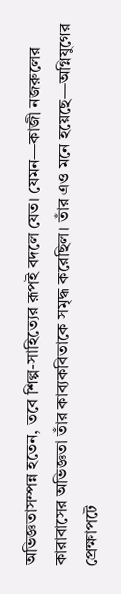অভিজ্ঞতাসম্পন্ন হতেন, তবে শিল্প-সাহিত্যের রূপই বদলে যেত। যেমন—কাজী নজরুলের কারাবাসের অভিজ্ঞতা তাঁর কাব্যকবিতাকে সমৃদ্ধ করেছিল। তাঁর এও মনে হয়েছে—অগ্নিযুগের প্রেক্ষাপটে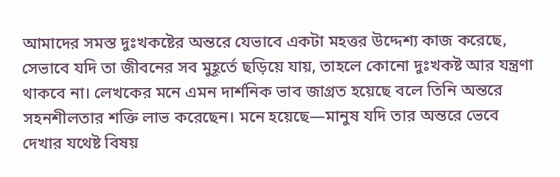আমাদের সমস্ত দুঃখকষ্টের অন্তরে যেভাবে একটা মহত্তর উদ্দেশ্য কাজ করেছে, সেভাবে যদি তা জীবনের সব মুহূর্তে ছড়িয়ে যায়, তাহলে কোনো দুঃখকষ্ট আর যন্ত্রণা থাকবে না। লেখকের মনে এমন দার্শনিক ভাব জাগ্রত হয়েছে বলে তিনি অন্তরে সহনশীলতার শক্তি লাভ করেছেন। মনে হয়েছে—মানুষ যদি তার অন্তরে ভেবে দেখার যথেষ্ট বিষয়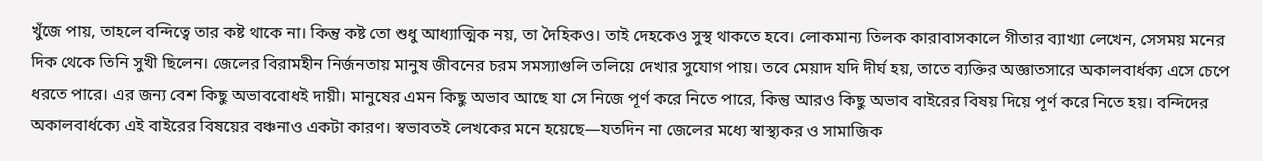খুঁজে পায়, তাহলে বন্দিত্বে তার কষ্ট থাকে না। কিন্তু কষ্ট তো শুধু আধ্যাত্মিক নয়, তা দৈহিকও। তাই দেহকেও সুস্থ থাকতে হবে। লোকমান্য তিলক কারাবাসকালে গীতার ব্যাখ্যা লেখেন, সেসময় মনের দিক থেকে তিনি সুখী ছিলেন। জেলের বিরামহীন নির্জনতায় মানুষ জীবনের চরম সমস্যাগুলি তলিয়ে দেখার সুযোগ পায়। তবে মেয়াদ যদি দীর্ঘ হয়, তাতে ব্যক্তির অজ্ঞাতসারে অকালবার্ধক্য এসে চেপে ধরতে পারে। এর জন্য বেশ কিছু অভাববোধই দায়ী। মানুষের এমন কিছু অভাব আছে যা সে নিজে পূর্ণ করে নিতে পারে, কিন্তু আরও কিছু অভাব বাইরের বিষয় দিয়ে পূর্ণ করে নিতে হয়। বন্দিদের অকালবার্ধক্যে এই বাইরের বিষয়ের বঞ্চনাও একটা কারণ। স্বভাবতই লেখকের মনে হয়েছে—যতদিন না জেলের মধ্যে স্বাস্থ্যকর ও সামাজিক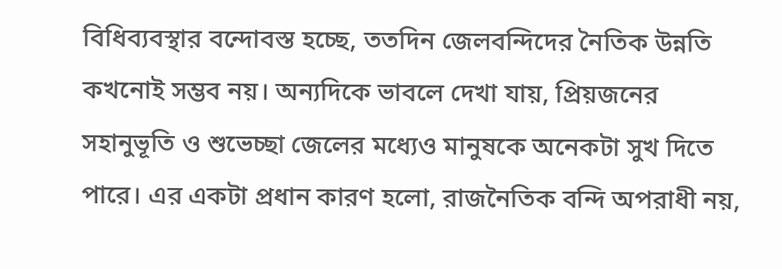বিধিব্যবস্থার বন্দোবস্ত হচ্ছে, ততদিন জেলবন্দিদের নৈতিক উন্নতি কখনোই সম্ভব নয়। অন্যদিকে ভাবলে দেখা যায়, প্রিয়জনের সহানুভূতি ও শুভেচ্ছা জেলের মধ্যেও মানুষকে অনেকটা সুখ দিতে পারে। এর একটা প্রধান কারণ হলো, রাজনৈতিক বন্দি অপরাধী নয়,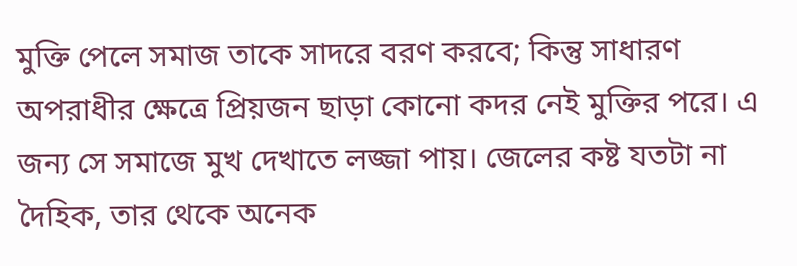মুক্তি পেলে সমাজ তাকে সাদরে বরণ করবে; কিন্তু সাধারণ অপরাধীর ক্ষেত্রে প্রিয়জন ছাড়া কোনো কদর নেই মুক্তির পরে। এ জন্য সে সমাজে মুখ দেখাতে লজ্জা পায়। জেলের কষ্ট যতটা না দৈহিক, তার থেকে অনেক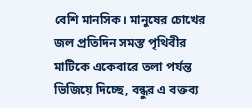বেশি মানসিক। মানুষের চোখের জল প্রতিদিন সমস্ত পৃথিবীর মাটিকে একেবারে তলা পর্যন্ত ভিজিয়ে দিচ্ছে, বন্ধুর এ বক্তব্য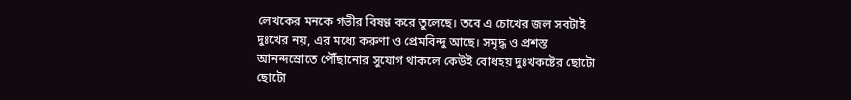লেখকের মনকে গভীর বিষণ্ণ করে তুলেছে। তবে এ চোখের জল সবটাই দুঃখের নয়, এর মধ্যে করুণা ও প্রেমবিন্দু আছে। সমৃদ্ধ ও প্রশস্ত আনন্দস্রোতে পৌঁছানোর সুযোগ থাকলে কেউই বোধহয় দুঃখকষ্টের ছোটো ছোটো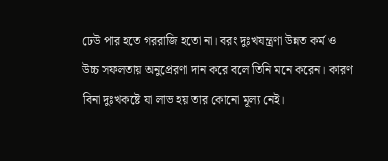ঢেউ পার হতে গররাজি হতো না। বরং দুঃখযন্ত্রণা উন্নত কর্ম ও উচ্চ সফলতায় অনুপ্রেরণা দান করে বলে তিনি মনে করেন। কারণ বিনা দুঃখকষ্টে যা লাভ হয় তার কোনো মূল্য নেই।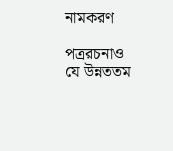নামকরণ

পত্ররচনাও যে উন্নততম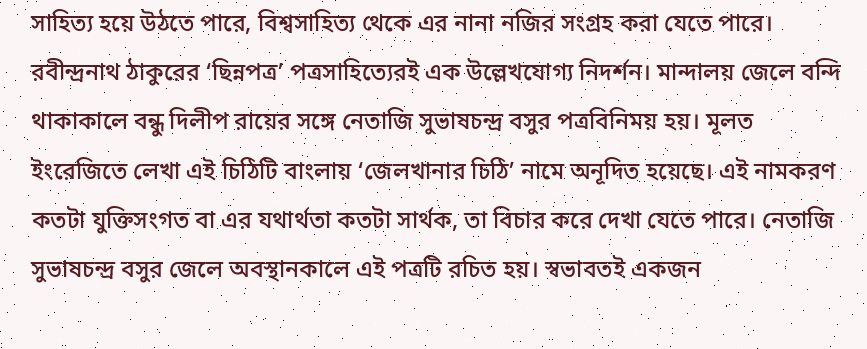সাহিত্য হয়ে উঠতে পারে, বিশ্বসাহিত্য থেকে এর নানা নজির সংগ্রহ করা যেতে পারে। রবীন্দ্রনাথ ঠাকুরের ‘ছিন্নপত্র’ পত্রসাহিত্যেরই এক উল্লেখযোগ্য নিদর্শন। মান্দালয় জেলে বন্দি থাকাকালে বন্ধু দিলীপ রায়ের সঙ্গে নেতাজি সুভাষচন্দ্র বসুর পত্রবিনিময় হয়। মূলত ইংরেজিতে লেখা এই চিঠিটি বাংলায় ‘জেলখানার চিঠি’ নামে অনূদিত হয়েছে। এই নামকরণ কতটা যুক্তিসংগত বা এর যথার্থতা কতটা সার্থক, তা বিচার করে দেখা যেতে পারে। নেতাজি সুভাষচন্দ্র বসুর জেলে অবস্থানকালে এই পত্রটি রচিত হয়। স্বভাবতই একজন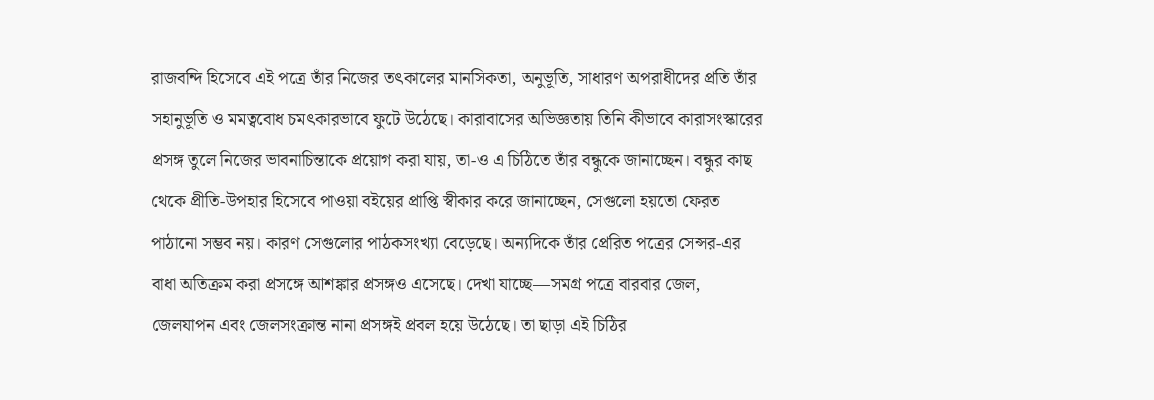রাজবন্দি হিসেবে এই পত্রে তাঁর নিজের তৎকালের মানসিকতা, অনুভূতি, সাধারণ অপরাধীদের প্রতি তাঁর সহানুভূতি ও মমত্ববোধ চমৎকারভাবে ফুটে উঠেছে। কারাবাসের অভিজ্ঞতায় তিনি কীভাবে কারাসংস্কারের প্রসঙ্গ তুলে নিজের ভাবনাচিন্তাকে প্রয়োগ করা যায়, তা-ও এ চিঠিতে তাঁর বন্ধুকে জানাচ্ছেন। বন্ধুর কাছ থেকে প্রীতি-উপহার হিসেবে পাওয়া বইয়ের প্রাপ্তি স্বীকার করে জানাচ্ছেন, সেগুলো হয়তো ফেরত পাঠানো সম্ভব নয়। কারণ সেগুলোর পাঠকসংখ্যা বেড়েছে। অন্যদিকে তাঁর প্রেরিত পত্রের সেন্সর-এর বাধা অতিক্রম করা প্রসঙ্গে আশঙ্কার প্রসঙ্গও এসেছে। দেখা যাচ্ছে—সমগ্র পত্রে বারবার জেল, জেলযাপন এবং জেলসংক্রান্ত নানা প্রসঙ্গই প্রবল হয়ে উঠেছে। তা ছাড়া এই চিঠির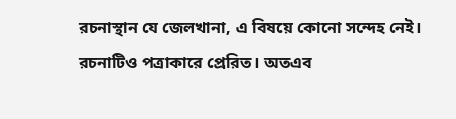রচনাস্থান যে জেলখানা, এ বিষয়ে কোনো সন্দেহ নেই। রচনাটিও পত্রাকারে প্রেরিত। অতএব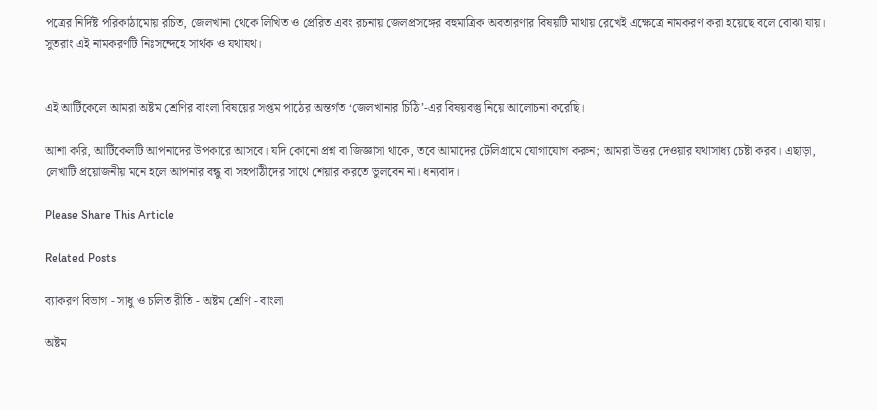পত্রের নির্দিষ্ট পরিকাঠামোয় রচিত, জেলখানা থেকে লিখিত ও প্রেরিত এবং রচনায় জেলপ্রসঙ্গের বহুমাত্রিক অবতারণার বিষয়টি মাথায় রেখেই এক্ষেত্রে নামকরণ করা হয়েছে বলে বোঝা যায়। সুতরাং এই নামকরণটি নিঃসন্দেহে সার্থক ও যথাযথ।


এই আর্টিকেলে আমরা অষ্টম শ্রেণির বাংলা বিষয়ের সপ্তম পাঠের অন্তর্গত ‘জেলখানার চিঠি’-এর বিষয়বস্তু নিয়ে আলোচনা করেছি।

আশা করি, আর্টিকেলটি আপনাদের উপকারে আসবে। যদি কোনো প্রশ্ন বা জিজ্ঞাসা থাকে, তবে আমাদের টেলিগ্রামে যোগাযোগ করুন; আমরা উত্তর দেওয়ার যথাসাধ্য চেষ্টা করব। এছাড়া, লেখাটি প্রয়োজনীয় মনে হলে আপনার বন্ধু বা সহপাঠীদের সাথে শেয়ার করতে ভুলবেন না। ধন্যবাদ।

Please Share This Article

Related Posts

ব্যাকরণ বিভাগ - সাধু ও চলিত রীতি - অষ্টম শ্রেণি - বাংলা

অষ্টম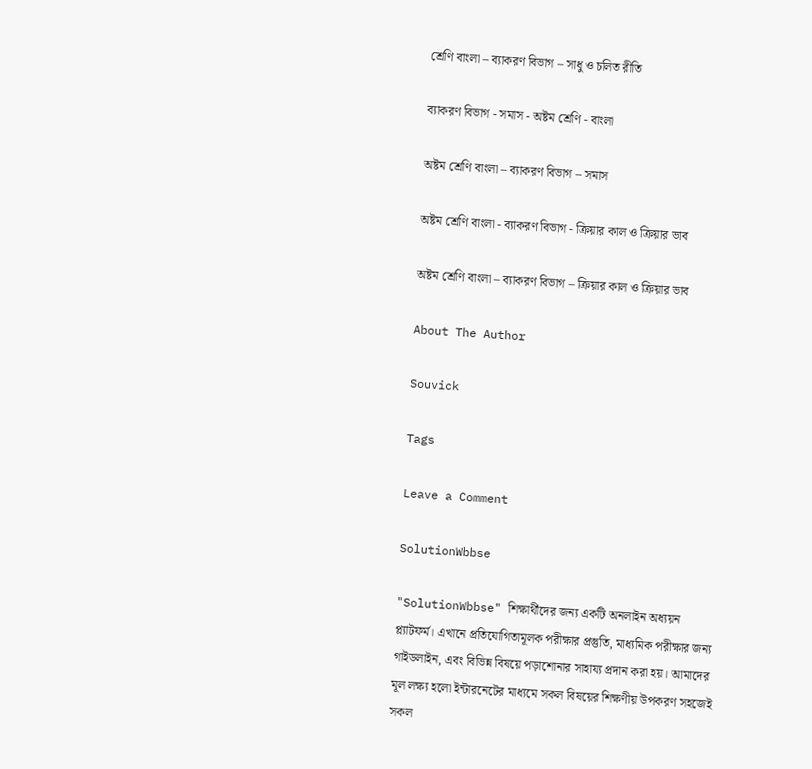শ্রেণি বাংলা – ব্যাকরণ বিভাগ – সাধু ও চলিত রীতি

ব্যাকরণ বিভাগ - সমাস - অষ্টম শ্রেণি - বাংলা

অষ্টম শ্রেণি বাংলা – ব্যাকরণ বিভাগ – সমাস

অষ্টম শ্রেণি বাংলা - ব্যাকরণ বিভাগ - ক্রিয়ার কাল ও ক্রিয়ার ভাব

অষ্টম শ্রেণি বাংলা – ব্যাকরণ বিভাগ – ক্রিয়ার কাল ও ক্রিয়ার ভাব

About The Author

Souvick

Tags

Leave a Comment

SolutionWbbse

"SolutionWbbse" শিক্ষার্থীদের জন্য একটি অনলাইন অধ্যয়ন প্ল্যাটফর্ম। এখানে প্রতিযোগিতামূলক পরীক্ষার প্রস্তুতি, মাধ্যমিক পরীক্ষার জন্য গাইডলাইন, এবং বিভিন্ন বিষয়ে পড়াশোনার সাহায্য প্রদান করা হয়। আমাদের মূল লক্ষ্য হলো ইন্টারনেটের মাধ্যমে সকল বিষয়ের শিক্ষণীয় উপকরণ সহজেই সকল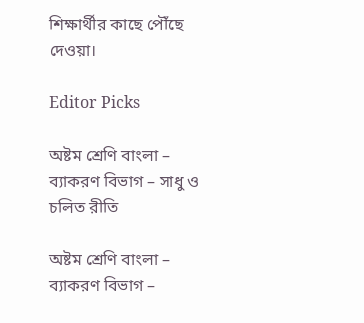শিক্ষার্থীর কাছে পৌঁছে দেওয়া।

Editor Picks

অষ্টম শ্রেণি বাংলা – ব্যাকরণ বিভাগ – সাধু ও চলিত রীতি

অষ্টম শ্রেণি বাংলা – ব্যাকরণ বিভাগ –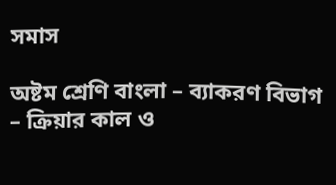সমাস

অষ্টম শ্রেণি বাংলা – ব্যাকরণ বিভাগ – ক্রিয়ার কাল ও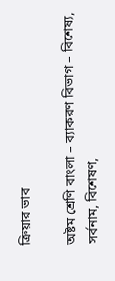ক্রিয়ার ভাব

অষ্টম শ্রেণি বাংলা – ব্যাকরণ বিভাগ – বিশেষ্য, সর্বনাম, বিশেষণ,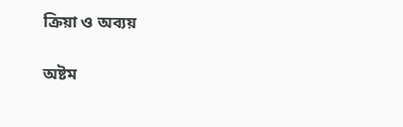ক্রিয়া ও অব্যয়

অষ্টম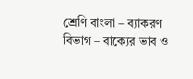শ্রেণি বাংলা – ব্যাকরণ বিভাগ – বাক্যের ভাব ও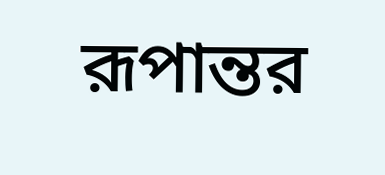রূপান্তর